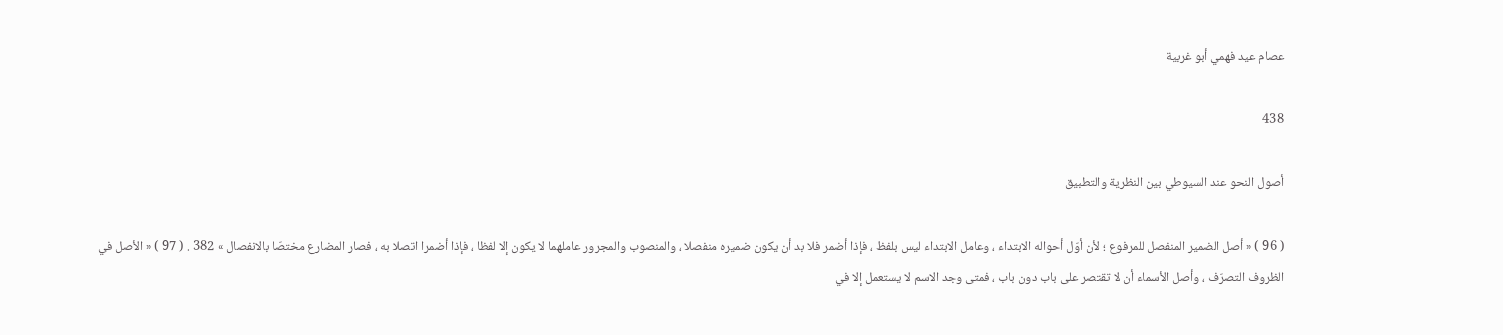عصام عيد فهمي أبو غربية

438

أصول النحو عند السيوطي بين النظرية والتطبيق

( 96 ) « أصل الضمير المنفصل للمرفوع ؛ لأن أوّل أحواله الابتداء ، وعامل الابتداء ليس بلفظ ، فإذا أضمر فلا بد أن يكون ضميره منفصلا ، والمنصوب والمجرور عاملهما لا يكون إلا لفظا ، فإذا أضمرا اتصلا به ، فصار المضارع مختصّا بالانفصال » 382 . ( 97 ) « الأصل في الظروف التصرّف ، وأصل الأسماء أن لا تقتصر على باب دون باب ، فمتى وجد الاسم لا يستعمل إلا في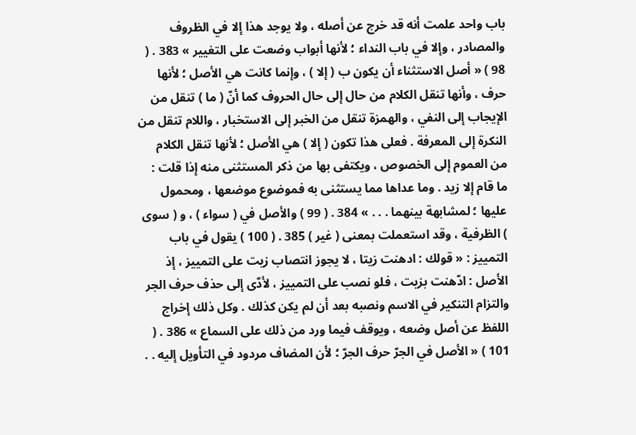باب واحد علمت أنه قد خرج عن أصله ، ولا يوجد هذا إلا في الظروف والمصادر ، وإلا في باب النداء ؛ لأنها أبواب وضعت على التغيير » 383 . ( 98 ) « أصل الاستثناء أن يكون ب ( إلا ) ، وإنما كانت هي الأصل ؛ لأنها حرف ، وأنها تنقل الكلام من حال إلى حال الحروف كما أنّ ( ما ) تنقل من الإيجاب إلى النفي ، والهمزة تنقل من الخبر إلى الاستخبار ، واللام تنقل من النكرة إلى المعرفة . فعلى هذا تكون ( إلا ) هي الأصل ؛ لأنها تنقل الكلام من العموم إلى الخصوص ، ويكتفى بها من ذكر المستثنى منه إذا قلت : ما قام إلا زيد . وما عداها مما يستثنى به فموضوع موضعها ، ومحمول عليها ؛ لمشابهة بينهما . . . » 384 . ( 99 ) والأصل في ( سواء ) ، و ( سوى ) الظرفية ، وقد استعملت بمعنى ( غير ) 385 . ( 100 ) يقول في باب التمييز : « قولك : ادهنت زيتا ، لا يجوز انتصاب زيت على التمييز ، إذ الأصل : ادّهنت بزيت ، فلو نصب على التمييز ، لأدّى إلى حذف حرف الجر والتزام التنكير في الاسم ونصبه بعد أن لم يكن كذلك . وكل ذلك إخراج اللفظ عن أصل وضعه ، ويوقف فيما ورد من ذلك على السماع » 386 . ( 101 ) « الأصل في الجرّ حرف الجرّ ؛ لأن المضاف مردود في التأويل إليه . .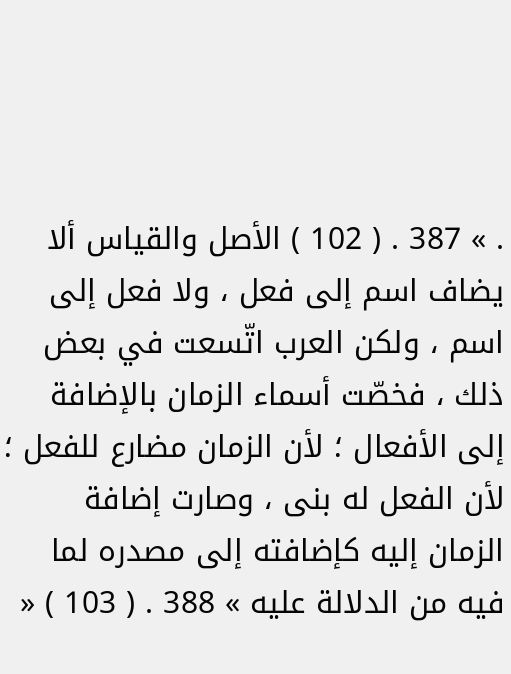. » 387 . ( 102 ) الأصل والقياس ألا يضاف اسم إلى فعل ، ولا فعل إلى اسم ، ولكن العرب اتّسعت في بعض ذلك ، فخصّت أسماء الزمان بالإضافة إلى الأفعال ؛ لأن الزمان مضارع للفعل ؛ لأن الفعل له بنى ، وصارت إضافة الزمان إليه كإضافته إلى مصدره لما فيه من الدلالة عليه » 388 . ( 103 ) «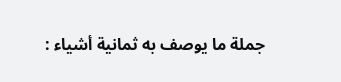جملة ما يوصف به ثمانية أشياء :